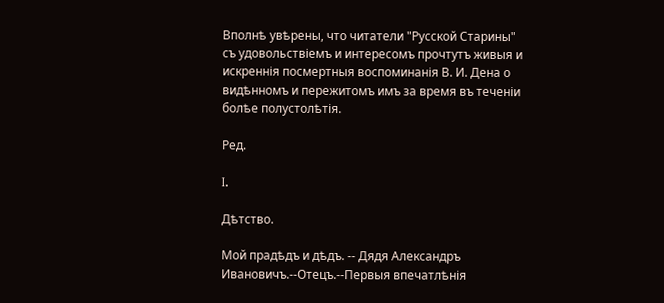Вполнѣ увѣрены, что читатели "Русской Старины" съ удовольствіемъ и интересомъ прочтутъ живыя и искреннія посмертныя воспоминанія В. И. Дена о видѣнномъ и пережитомъ имъ за время въ теченіи болѣе полустолѣтія.

Ред.

I.

Дѣтство.

Мой прадѣдъ и дѣдъ. -- Дядя Александръ Ивановичъ.--Отецъ.--Первыя впечатлѣнія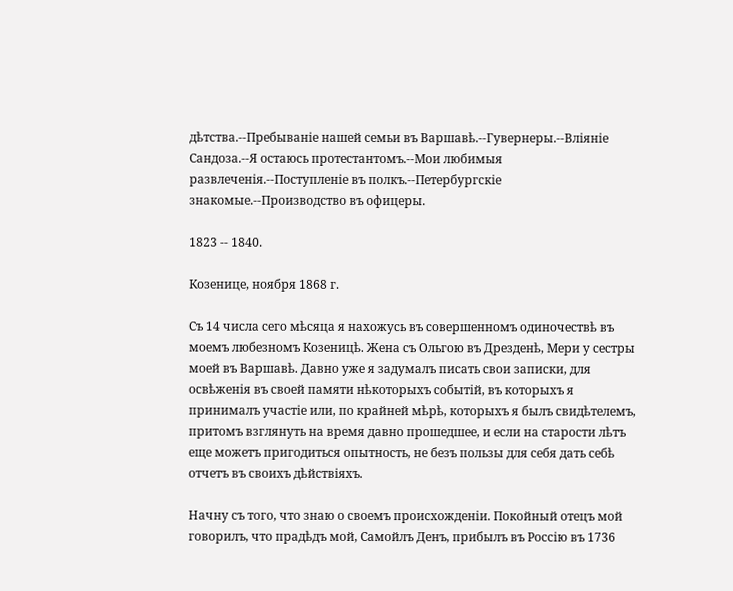дѣтства.--Пребываніе нашей семьи въ Варшавѣ.--Гувернеры.--Вліяніе Сандоза.--Я остаюсь протестантомъ.--Мои любимыя развлеченія.--Поступленіе въ полкъ.--Петербургскіе знакомые.--Производство въ офицеры.

1823 -- 1840.

Козенице, ноября 1868 г.

Съ 14 числа сего мѣсяца я нахожусь въ совершенномъ одиночествѣ въ моемъ любезномъ Козеницѣ. Жена съ Ольгою въ Дрезденѣ, Мери у сестры моей въ Варшавѣ. Давно уже я задумалъ писать свои записки, для освѣженія въ своей памяти нѣкоторыхъ событій, въ которыхъ я принималъ участіе или, по крайней мѣрѣ, которыхъ я былъ свидѣтелемъ, притомъ взглянуть на время давно прошедшее, и если на старости лѣтъ еще можетъ пригодиться опытность, не безъ пользы для себя дать себѣ отчетъ въ своихъ дѣйствіяхъ.

Начну съ того, что знаю о своемъ происхожденіи. Покойный отецъ мой говорилъ, что прадѣдъ мой, Самойлъ Денъ, прибылъ въ Россію въ 1736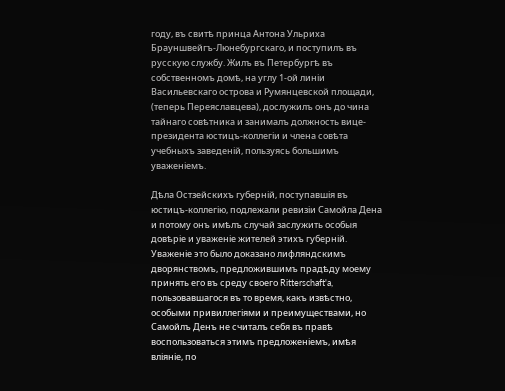году, въ свитѣ принца Антона Ульриха Брауншвейгъ-Люнебургскаго, и поступилъ въ русскую службу. Жилъ въ Петербургѣ въ собственномъ домѣ, на углу 1-ой линіи Васильевскаго острова и Румянцевской площади, (теперь Переяславцева), дослужилъ онъ до чина тайнаго совѣтника и занималъ должность вице-президента юстицъ-коллегіи и члена совѣта учебныхъ заведеній, пользуясь большимъ уваженіемъ.

Дѣла Остзейскихъ губерній, поступавшія въ юстицъ-коллегію, подлежали ревизіи Самойла Дена и потому онъ имѣлъ случай заслужить особыя довѣріе и уваженіе жителей этихъ губерній. Уваженіе это было доказано лифляндскимъ дворянствомъ, предложившимъ прадѣду моему принять его въ среду своего Ritterschaft'a, пользовавшагося въ то время, какъ извѣстно, особыми привиллегіями и преимуществами, но Самойлъ Денъ не считалъ себя въ правѣ воспользоваться этимъ предложеніемъ, имѣя вліяніе, по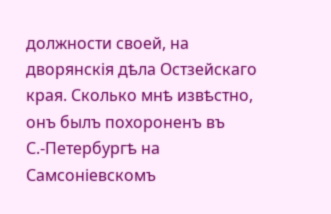должности своей, на дворянскія дѣла Остзейскаго края. Сколько мнѣ извѣстно, онъ былъ похороненъ въ С.-Петербургѣ на Самсоніевскомъ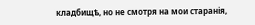кладбищѣ, но не смотря на мои старанія,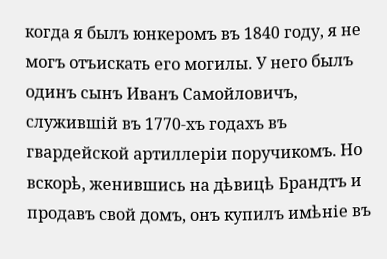когда я былъ юнкеромъ въ 1840 году, я не могъ отъискать его могилы. У него былъ одинъ сынъ Иванъ Самойловичъ, служившій въ 1770-хъ годахъ въ гвардейской артиллеріи поручикомъ. Но вскорѣ, женившись на дѣвицѣ Брандтъ и продавъ свой домъ, онъ купилъ имѣніе въ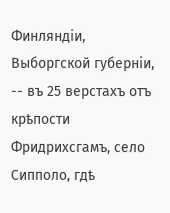Финляндіи, Выборгской губерніи, -- въ 25 верстахъ отъ крѣпости Фридрихсгамъ, село Сипполо, гдѣ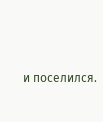и поселился.